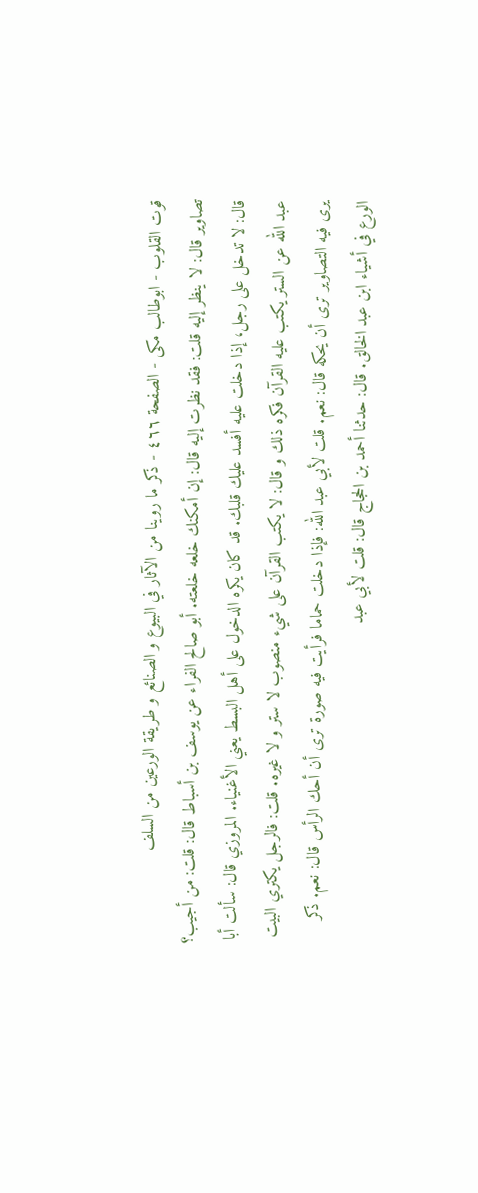قوت القلوب - ابوطالب مکی - الصفحة ٤٦٦ - ذكر ما روينا من الآثار في البيوع و الصنائع و طريقة الورعين من السلف
تصاوير قال: لا ينظر إليه قلت: فقد نظرت إليه قال: إن أمكنك خلعه خلعته. أبو صالح الفراء عن يوسف بن أسباط قال: قلت: من أجيب؟ قال: لا تدخل على رجل، إذا دخلت عليه أفسد عليك قلبك. قد كان يكره الدخول على أهل البسط يعني الأغنياء. المروزي قال: سألت أبا عبد الله عن الستر يكتب عليه القرآن فكره ذلك و قال: لا يكتب القرآن على شيء منصوب لا ستر و لا غيره. قلت: فالرجل يكتري البيت يرى فيه التصاوير ترى أن يحكه قال: نعم. قلت لأبي عبد الله: فإذا دخلت حماما فرأيت فيه صورة ترى أن أحك الرأس قال: نعم. ذكر الورع في أشياء ابن عبد الخالق. قال: حدثنا أحمد بن الحجاج قال: قلت لأبي عبد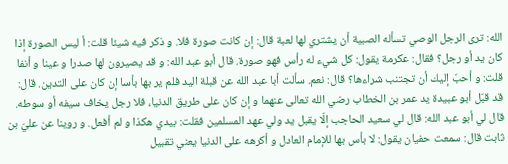الله: ترى الرجل الوصي تسأله الصبية أن يشتري لها لعبة قال: إن كانت صورة فلا. و ذكر فيه شيئا قلت: أ ليس الصورة إذا كان يد أو رجل؟ فقال: عكرمة يقول: كل شيء له رأس فهو صورة. قال أبو عبد الله: و قد يصيرون لها صدرا و عينا و أنفا قلت: و أحبّ إليك أن تجتنب شراءها؟ قال: نعم. سألت أبا عبد الله عن قبلة اليد فلم ير بها بأسا إن كان على التدين. قال: قد قبّل أبو عبيدة يد عمر بن الخطاب رضي الله تعالى عنهما و إن كان على طريق الدنيا، فلا رجل يخاف سيفه أو سوطه. قال لي أبو عبد الله: قال لي سعيد الحاجب إلّا يقبل يد ولي عهد المسلمين فقلت: بيدي هكذا و لم أفعل. و روينا عن عليّ بن ثابت قال: سمعت حفيان يقول: لا بأس بها للإمام العادل و أكرهه على الدنيا يعني تقبيل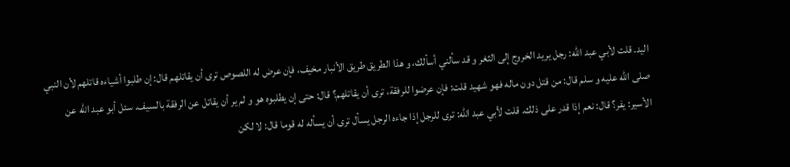اليد. قلت لأبي عبد الله: رجل يريد الخروج إلى الثغر و قد سألني أسألك، و هذا الطريق طريق الأنبار مخيف، فإن عرض له اللصوص ترى أن يقاتلهم قال: إن طلبوا أشياءه قاتلهم لأن النبي صلى الله عليه و سلم قال: من قتل دون ماله فهو شهيد قلت: فإن عرضوا للرفقة، ترى أن يقاتلهم؟ قال: حتى إن يطلبوه هو و لم ير أن يقاتل عن الرفقة بالسيف. سئل أبو عبد الله عن الأسير: يفر؟ قال: نعم إذا قدر على ذلك. قلت لأبي عبد الله: ترى للرجل إذا جاءه الرجل يسأل ترى أن يسأله له قوما قال: لا لكن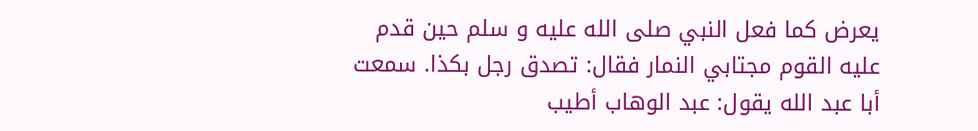يعرض كما فعل النبي صلى الله عليه و سلم حين قدم عليه القوم مجتابي النمار فقال: تصدق رجل بكذا. سمعت أبا عبد الله يقول: عبد الوهاب أطيب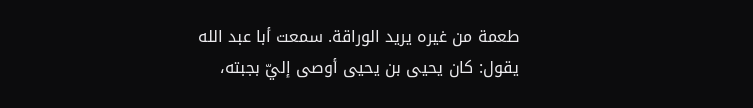طعمة من غيره يريد الوراقة. سمعت أبا عبد الله يقول: كان يحيى بن يحيى أوصى إليّ بجبته،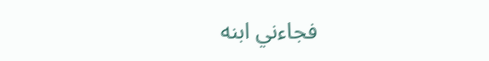فجاءني ابنه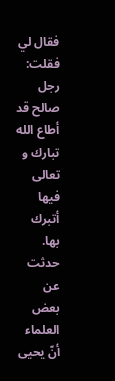فقال لي فقلت: رجل صالح قد أطاع الله تبارك و تعالى فيها أتبرك بها. حدثت عن بعض العلماء أنّ يحيى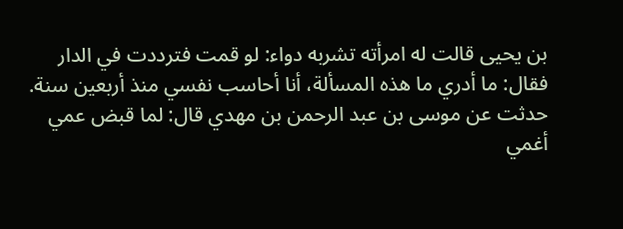بن يحيى قالت له امرأته تشربه دواء: لو قمت فترددت في الدار فقال: ما أدري ما هذه المسألة، أنا أحاسب نفسي منذ أربعين سنة. حدثت عن موسى بن عبد الرحمن بن مهدي قال: لما قبض عمي أغمي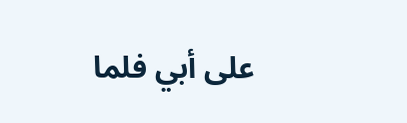على أبي فلما